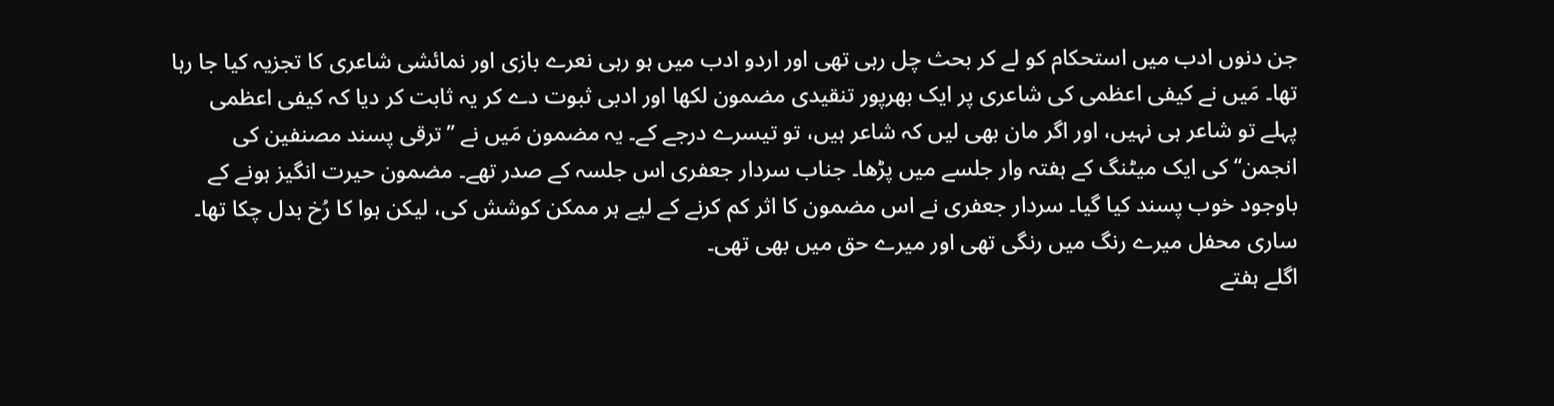جن دنوں ادب میں استحکام کو لے کر بحث چل رہی تھی اور اردو ادب میں ہو رہی نعرے بازی اور نمائشی شاعری کا تجزیہ کیا جا رہا تھا۔ مَیں نے کیفی اعظمی کی شاعری پر ایک بھرپور تنقیدی مضمون لکھا اور ادبی ثبوت دے کر یہ ثابت کر دیا کہ کیفی اعظمی پہلے تو شاعر ہی نہیں، اور اگر مان بھی لیں کہ شاعر ہیں، تو تیسرے درجے کے۔ یہ مضمون مَیں نے ’’ترقی پسند مصنفین کی انجمن‘‘ کی ایک میٹنگ کے ہفتہ وار جلسے میں پڑھا۔ جناب سردار جعفری اس جلسہ کے صدر تھے۔ مضمون حیرت انگیز ہونے کے باوجود خوب پسند کیا گیا۔ سردار جعفری نے اس مضمون کا اثر کم کرنے کے لیے ہر ممکن کوشش کی، لیکن ہوا کا رُخ بدل چکا تھا۔ ساری محفل میرے رنگ میں رنگی تھی اور میرے حق میں بھی تھی۔
اگلے ہفتے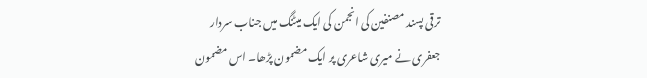ترقی پسند مصنفین کی انجمن کی ایک میٹنگ میں جناب سردار جعفری نے میری شاعری پر ایک مضمون پڑھا۔ اس مضمون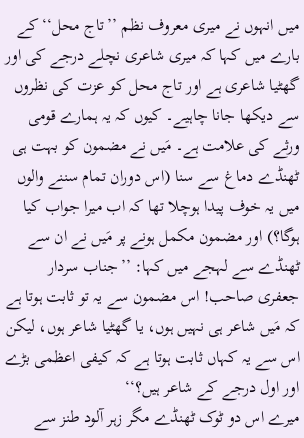میں انہوں نے میری معروف نظم ’’تاج محل‘‘ کے بارے میں کہا کہ میری شاعری نچلے درجے کی اور گھٹیا شاعری ہے اور تاج محل کو عزت کی نظروں سے دیکھا جانا چاہیے۔ کیوں کہ یہ ہمارے قومی ورثے کی علامت ہے۔ مَیں نے مضمون کو بہت ہی ٹھنڈے دماغ سے سنا (اس دوران تمام سننے والوں میں یہ خوف پیدا ہوچلا تھا کہ اب میرا جواب کیا ہوگا؟) اور مضمون مکمل ہونے پر مَیں نے ان سے ٹھنڈے سے لہجے میں کہا: ’’جناب سردار جعفری صاحب! اس مضمون سے یہ تو ثابت ہوتا ہے کہ مَیں شاعر ہی نہیں ہوں، یا گھٹیا شاعر ہوں، لیکن اس سے یہ کہاں ثابت ہوتا ہے کہ کیفی اعظمی بڑے اور اول درجے کے شاعر ہیں؟‘‘
میرے اس دو ٹوک ٹھنڈے مگر زہر آلود طنز سے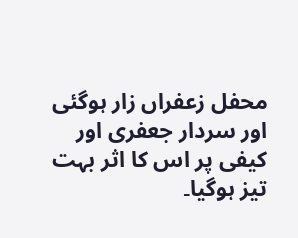محفل زعفراں زار ہوگئی اور سردار جعفری اور کیفی پر اس کا اثر بہت تیز ہوگیا۔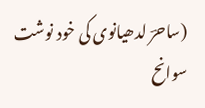(ساحرؔ لدھیانوی کی خود نوشت سوانح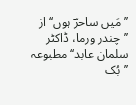’’مَیں ساحرؔ ہوں‘‘ از ’’چندر ورما، ڈاکٹر سلمان عابد‘‘ مطبوعہ ’’بُک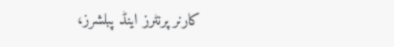کارنر پرنٹرز اینڈ پبلشرز،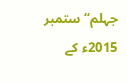جہلم‘‘ ستمبر 2015ء کے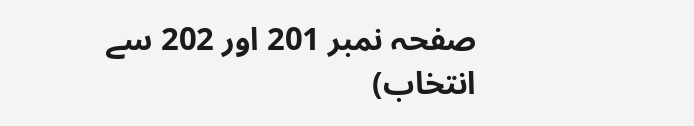صفحہ نمبر 201 اور 202 سے انتخاب)